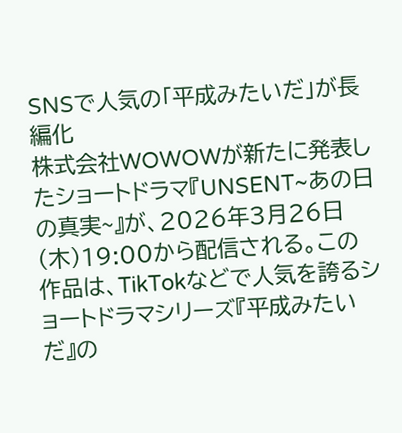SNSで人気の「平成みたいだ」が長編化
株式会社WOWOWが新たに発表したショートドラマ『UNSENT~あの日の真実~』が、2026年3月26日(木)19:00から配信される。この作品は、TikTokなどで人気を誇るショートドラマシリーズ『平成みたいだ』の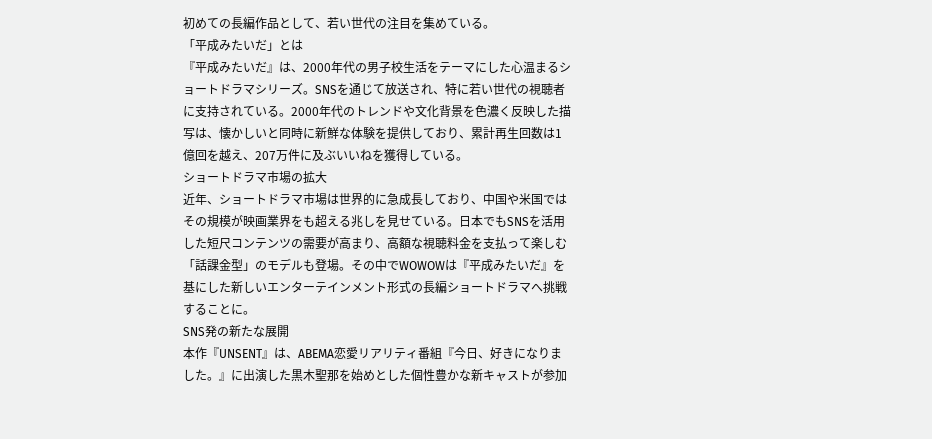初めての長編作品として、若い世代の注目を集めている。
「平成みたいだ」とは
『平成みたいだ』は、2000年代の男子校生活をテーマにした心温まるショートドラマシリーズ。SNSを通じて放送され、特に若い世代の視聴者に支持されている。2000年代のトレンドや文化背景を色濃く反映した描写は、懐かしいと同時に新鮮な体験を提供しており、累計再生回数は1億回を越え、207万件に及ぶいいねを獲得している。
ショートドラマ市場の拡大
近年、ショートドラマ市場は世界的に急成長しており、中国や米国ではその規模が映画業界をも超える兆しを見せている。日本でもSNSを活用した短尺コンテンツの需要が高まり、高額な視聴料金を支払って楽しむ「話課金型」のモデルも登場。その中でWOWOWは『平成みたいだ』を基にした新しいエンターテインメント形式の長編ショートドラマへ挑戦することに。
SNS発の新たな展開
本作『UNSENT』は、ABEMA恋愛リアリティ番組『今日、好きになりました。』に出演した黒木聖那を始めとした個性豊かな新キャストが参加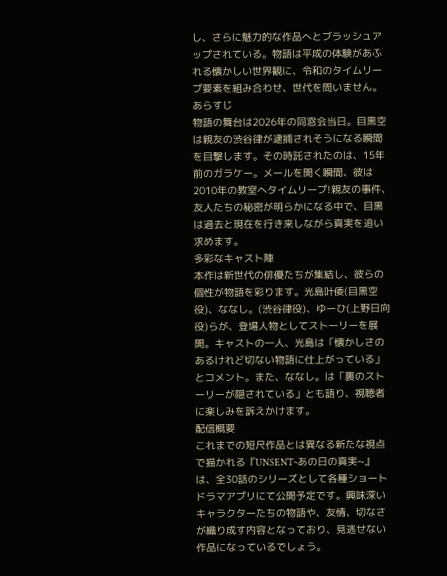し、さらに魅力的な作品へとブラッシュアップされている。物語は平成の体験があふれる懐かしい世界観に、令和のタイムリープ要素を組み合わせ、世代を問いません。
あらすじ
物語の舞台は2026年の同窓会当日。目黒空は親友の渋谷律が逮捕されそうになる瞬間を目撃します。その時託されたのは、15年前のガラケー。メールを開く瞬間、彼は2010年の教室へタイムリープ!親友の事件、友人たちの秘密が明らかになる中で、目黒は過去と現在を行き来しながら真実を追い求めます。
多彩なキャスト陣
本作は新世代の俳優たちが集結し、彼らの個性が物語を彩ります。光島叶倭(目黒空役)、ななし。(渋谷律役)、ゆーひ(上野日向役)らが、登場人物としてストーリーを展開。キャストの一人、光島は「懐かしさのあるけれど切ない物語に仕上がっている」とコメント。また、ななし。は「裏のストーリーが隠されている」とも語り、視聴者に楽しみを訴えかけます。
配信概要
これまでの短尺作品とは異なる新たな視点で描かれる『UNSENT~あの日の真実~』は、全30話のシリーズとして各種ショートドラマアプリにて公開予定です。興味深いキャラクターたちの物語や、友情、切なさが織り成す内容となっており、見逃せない作品になっているでしょう。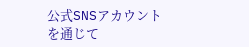公式SNSアカウントを通じて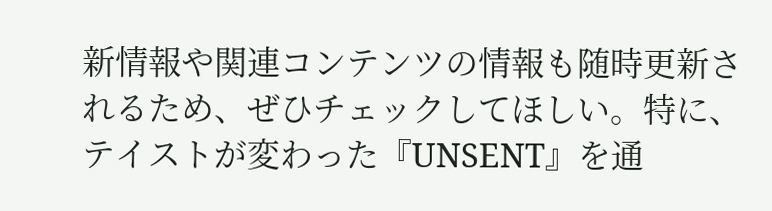新情報や関連コンテンツの情報も随時更新されるため、ぜひチェックしてほしい。特に、テイストが変わった『UNSENT』を通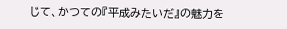じて、かつての『平成みたいだ』の魅力を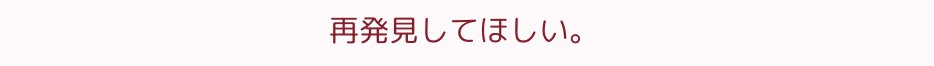再発見してほしい。